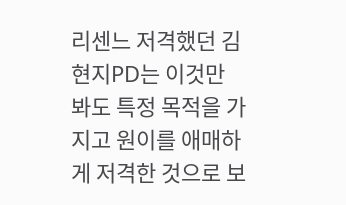리센느 저격했던 김현지PD는 이것만 봐도 특정 목적을 가지고 원이를 애매하게 저격한 것으로 보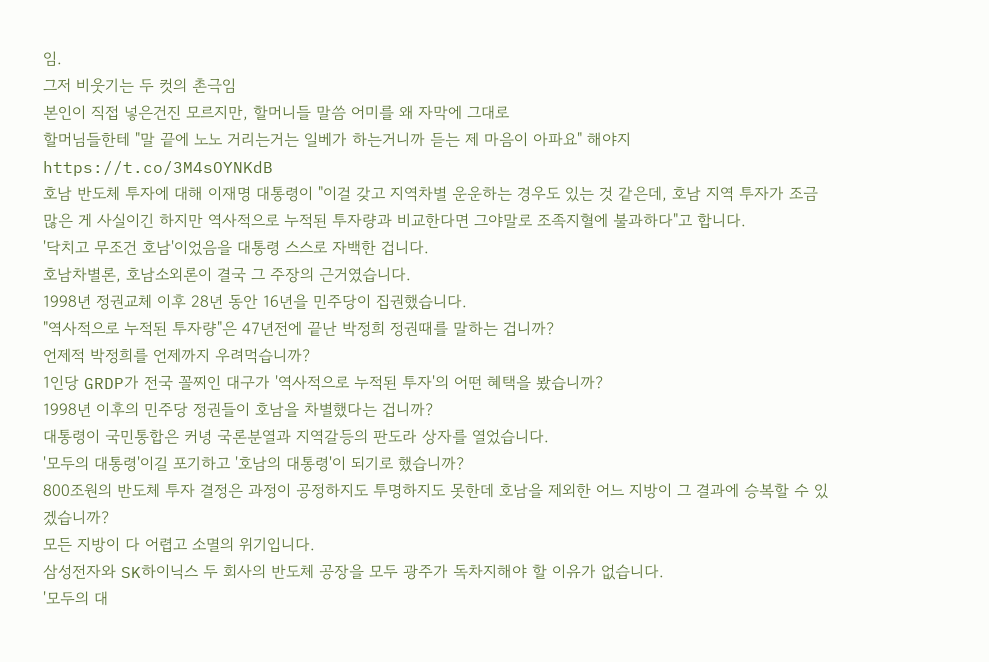임.
그저 비웃기는 두 컷의 촌극임
본인이 직접 넣은건진 모르지만, 할머니들 말씀 어미를 왜 자막에 그대로
할머님들한테 "말 끝에 노노 거리는거는 일베가 하는거니까 듣는 제 마음이 아파요" 해야지
https://t.co/3M4sOYNKdB
호남 반도체 투자에 대해 이재명 대통령이 "이걸 갖고 지역차별 운운하는 경우도 있는 것 같은데, 호남 지역 투자가 조금 많은 게 사실이긴 하지만 역사적으로 누적된 투자량과 비교한다면 그야말로 조족지혈에 불과하다"고 합니다.
'닥치고 무조건 호남'이었음을 대통령 스스로 자백한 겁니다.
호남차별론, 호남소외론이 결국 그 주장의 근거였습니다.
1998년 정권교체 이후 28년 동안 16년을 민주당이 집권했습니다.
"역사적으로 누적된 투자량"은 47년전에 끝난 박정희 정권때를 말하는 겁니까?
언제적 박정희를 언제까지 우려먹습니까?
1인당 GRDP가 전국 꼴찌인 대구가 '역사적으로 누적된 투자'의 어떤 혜택을 봤습니까?
1998년 이후의 민주당 정권들이 호남을 차별했다는 겁니까?
대통령이 국민통합은 커녕 국론분열과 지역갈등의 판도라 상자를 열었습니다.
'모두의 대통령'이길 포기하고 '호남의 대통령'이 되기로 했습니까?
800조원의 반도체 투자 결정은 과정이 공정하지도 투명하지도 못한데 호남을 제외한 어느 지방이 그 결과에 승복할 수 있겠습니까?
모든 지방이 다 어렵고 소멸의 위기입니다.
삼성전자와 SK하이닉스 두 회사의 반도체 공장을 모두 광주가 독차지해야 할 이유가 없습니다.
'모두의 대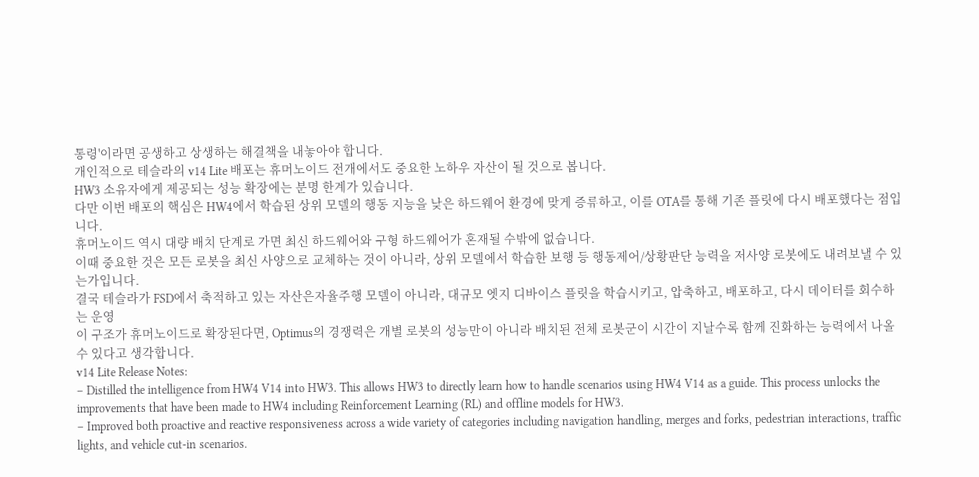통령'이라면 공생하고 상생하는 해결책을 내놓아야 합니다.
개인적으로 테슬라의 v14 Lite 배포는 휴머노이드 전개에서도 중요한 노하우 자산이 될 것으로 봅니다.
HW3 소유자에게 제공되는 성능 확장에는 분명 한계가 있습니다.
다만 이번 배포의 핵심은 HW4에서 학습된 상위 모델의 행동 지능을 낮은 하드웨어 환경에 맞게 증류하고, 이를 OTA를 통해 기존 플릿에 다시 배포했다는 점입니다.
휴머노이드 역시 대량 배치 단계로 가면 최신 하드웨어와 구형 하드웨어가 혼재될 수밖에 없습니다.
이때 중요한 것은 모든 로봇을 최신 사양으로 교체하는 것이 아니라, 상위 모델에서 학습한 보행 등 행동제어/상황판단 능력을 저사양 로봇에도 내려보낼 수 있는가입니다.
결국 테슬라가 FSD에서 축적하고 있는 자산은자율주행 모델이 아니라, 대규모 엣지 디바이스 플릿을 학습시키고, 압축하고, 배포하고, 다시 데이터를 회수하는 운영
이 구조가 휴머노이드로 확장된다면, Optimus의 경쟁력은 개별 로봇의 성능만이 아니라 배치된 전체 로봇군이 시간이 지날수록 함께 진화하는 능력에서 나올 수 있다고 생각합니다.
v14 Lite Release Notes:
– Distilled the intelligence from HW4 V14 into HW3. This allows HW3 to directly learn how to handle scenarios using HW4 V14 as a guide. This process unlocks the improvements that have been made to HW4 including Reinforcement Learning (RL) and offline models for HW3.
– Improved both proactive and reactive responsiveness across a wide variety of categories including navigation handling, merges and forks, pedestrian interactions, traffic lights, and vehicle cut-in scenarios.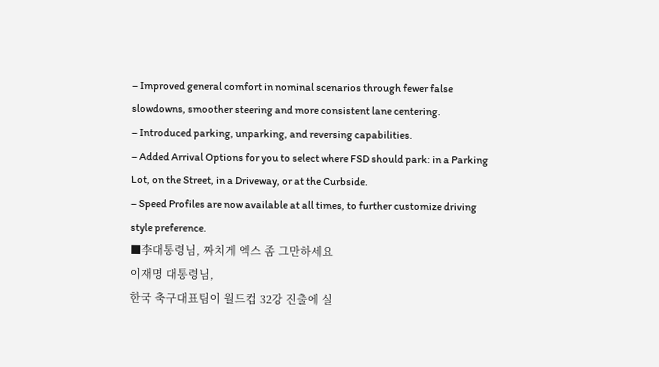– Improved general comfort in nominal scenarios through fewer false slowdowns, smoother steering and more consistent lane centering.
– Introduced parking, unparking, and reversing capabilities.
– Added Arrival Options for you to select where FSD should park: in a Parking Lot, on the Street, in a Driveway, or at the Curbside.
– Speed Profiles are now available at all times, to further customize driving style preference.
■李대통령님, 짜치게 엑스 좀 그만하세요
이재명 대통령님,
한국 축구대표팀이 월드컵 32강 진출에 실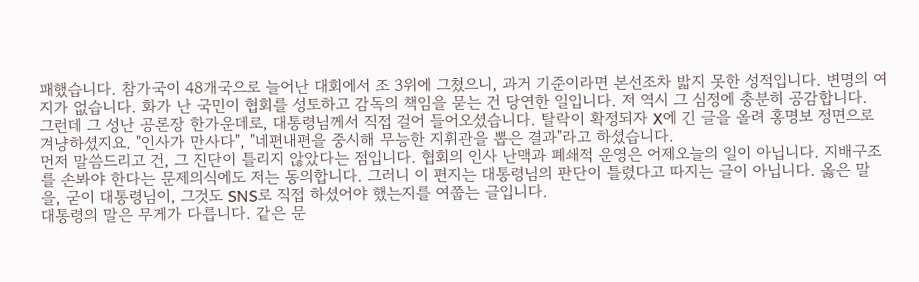패했습니다. 참가국이 48개국으로 늘어난 대회에서 조 3위에 그쳤으니, 과거 기준이라면 본선조차 밟지 못한 성적입니다. 변명의 여지가 없습니다. 화가 난 국민이 협회를 성토하고 감독의 책임을 묻는 건 당연한 일입니다. 저 역시 그 심정에 충분히 공감합니다.
그런데 그 성난 공론장 한가운데로, 대통령님께서 직접 걸어 들어오셨습니다. 탈락이 확정되자 X에 긴 글을 올려 홍명보 정면으로 겨냥하셨지요. "인사가 만사다", "네편내편을 중시해 무능한 지휘관을 뽑은 결과"라고 하셨습니다.
먼저 말씀드리고 건, 그 진단이 틀리지 않았다는 점입니다. 협회의 인사 난맥과 폐쇄적 운영은 어제오늘의 일이 아닙니다. 지배구조를 손봐야 한다는 문제의식에도 저는 동의합니다. 그러니 이 편지는 대통령님의 판단이 틀렸다고 따지는 글이 아닙니다. 옳은 말을, 굳이 대통령님이, 그것도 SNS로 직접 하셨어야 했는지를 여쭙는 글입니다.
대통령의 말은 무게가 다릅니다. 같은 문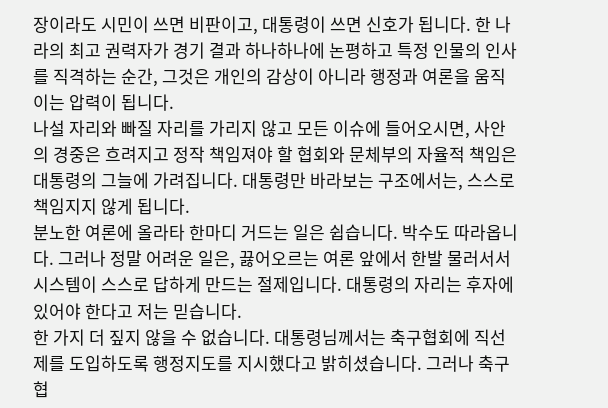장이라도 시민이 쓰면 비판이고, 대통령이 쓰면 신호가 됩니다. 한 나라의 최고 권력자가 경기 결과 하나하나에 논평하고 특정 인물의 인사를 직격하는 순간, 그것은 개인의 감상이 아니라 행정과 여론을 움직이는 압력이 됩니다.
나설 자리와 빠질 자리를 가리지 않고 모든 이슈에 들어오시면, 사안의 경중은 흐려지고 정작 책임져야 할 협회와 문체부의 자율적 책임은 대통령의 그늘에 가려집니다. 대통령만 바라보는 구조에서는, 스스로 책임지지 않게 됩니다.
분노한 여론에 올라타 한마디 거드는 일은 쉽습니다. 박수도 따라옵니다. 그러나 정말 어려운 일은, 끓어오르는 여론 앞에서 한발 물러서서 시스템이 스스로 답하게 만드는 절제입니다. 대통령의 자리는 후자에 있어야 한다고 저는 믿습니다.
한 가지 더 짚지 않을 수 없습니다. 대통령님께서는 축구협회에 직선제를 도입하도록 행정지도를 지시했다고 밝히셨습니다. 그러나 축구협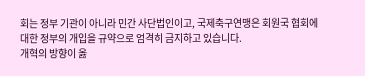회는 정부 기관이 아니라 민간 사단법인이고, 국제축구연맹은 회원국 협회에 대한 정부의 개입을 규약으로 엄격히 금지하고 있습니다.
개혁의 방향이 옳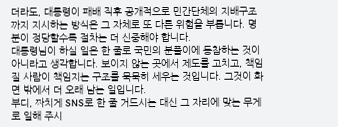더라도, 대통령이 패배 직후 공개적으로 민간단체의 지배구조까지 지시하는 방식은 그 자체로 또 다른 위험을 부릅니다. 명분이 정당할수록 절차는 더 신중해야 합니다.
대통령님이 하실 일은 한 줄로 국민의 분풀이에 동참하는 것이 아니라고 생각합니다. 보이지 않는 곳에서 제도를 고치고, 책임질 사람이 책임지는 구조를 묵묵히 세우는 것입니다. 그것이 화면 밖에서 더 오래 남는 일입니다.
부디, 짜치게 SNS로 한 줄 거드시는 대신 그 자리에 맞는 무게로 일해 주시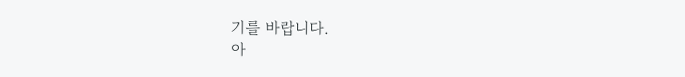기를 바랍니다.
아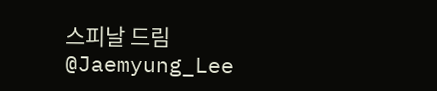스피날 드림
@Jaemyung_Lee